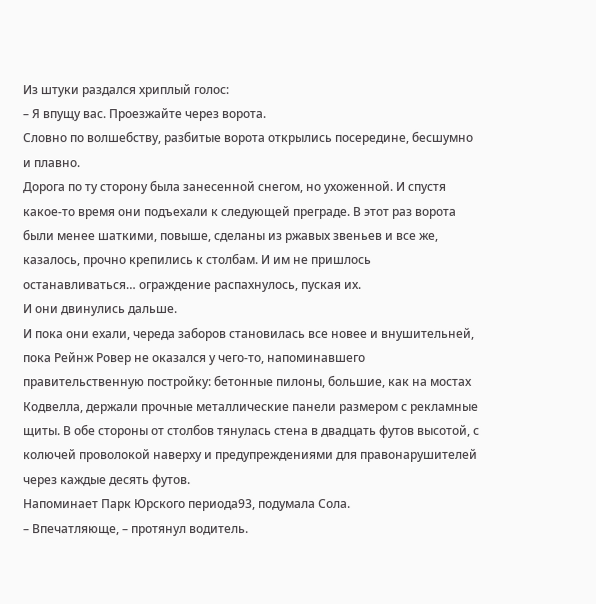Из штуки раздался хриплый голос:
– Я впущу вас. Проезжайте через ворота.
Словно по волшебству, разбитые ворота открылись посередине, бесшумно и плавно.
Дорога по ту сторону была занесенной снегом, но ухоженной. И спустя какое-то время они подъехали к следующей преграде. В этот раз ворота были менее шаткими, повыше, сделаны из ржавых звеньев и все же, казалось, прочно крепились к столбам. И им не пришлось останавливаться… ограждение распахнулось, пуская их.
И они двинулись дальше.
И пока они ехали, череда заборов становилась все новее и внушительней, пока Рейнж Ровер не оказался у чего-то, напоминавшего правительственную постройку: бетонные пилоны, большие, как на мостах Кодвелла, держали прочные металлические панели размером с рекламные щиты. В обе стороны от столбов тянулась стена в двадцать футов высотой, с колючей проволокой наверху и предупреждениями для правонарушителей через каждые десять футов.
Напоминает Парк Юрского периода93, подумала Сола.
– Впечатляюще, – протянул водитель.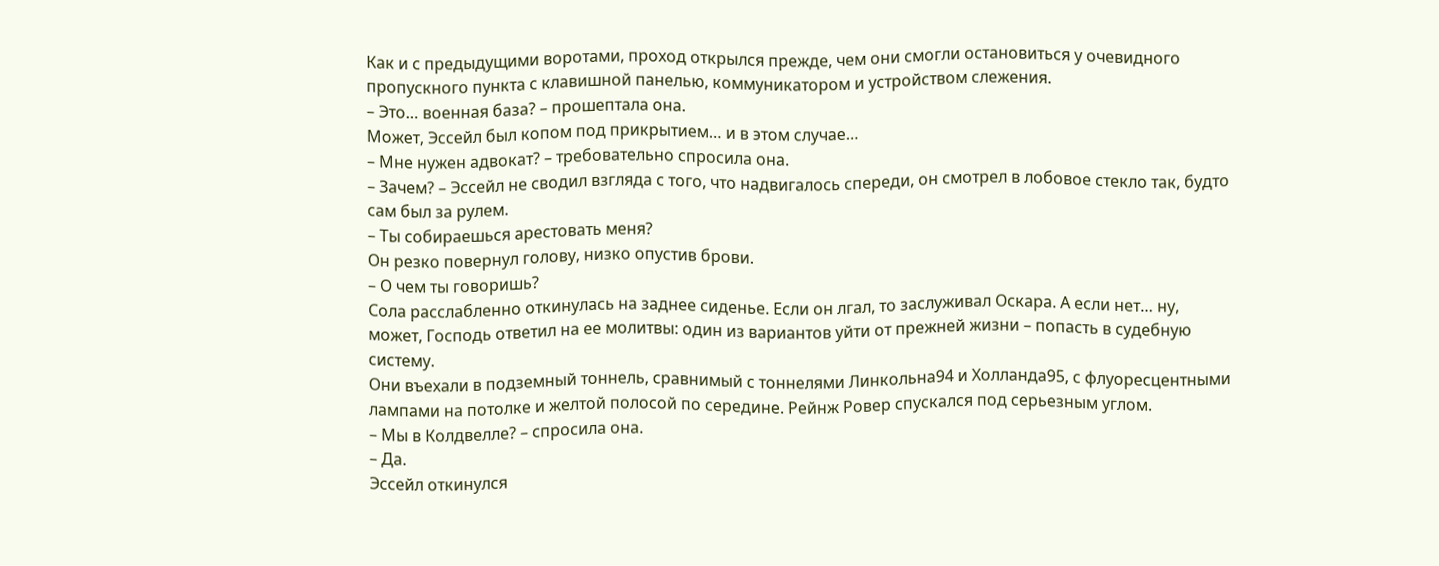Как и с предыдущими воротами, проход открылся прежде, чем они смогли остановиться у очевидного пропускного пункта с клавишной панелью, коммуникатором и устройством слежения.
– Это… военная база? – прошептала она.
Может, Эссейл был копом под прикрытием… и в этом случае…
– Мне нужен адвокат? – требовательно спросила она.
– Зачем? – Эссейл не сводил взгляда с того, что надвигалось спереди, он смотрел в лобовое стекло так, будто сам был за рулем.
– Ты собираешься арестовать меня?
Он резко повернул голову, низко опустив брови.
– О чем ты говоришь?
Сола расслабленно откинулась на заднее сиденье. Если он лгал, то заслуживал Оскара. А если нет… ну, может, Господь ответил на ее молитвы: один из вариантов уйти от прежней жизни – попасть в судебную систему.
Они въехали в подземный тоннель, сравнимый с тоннелями Линкольна94 и Холланда95, с флуоресцентными лампами на потолке и желтой полосой по середине. Рейнж Ровер спускался под серьезным углом.
– Мы в Колдвелле? – спросила она.
– Да.
Эссейл откинулся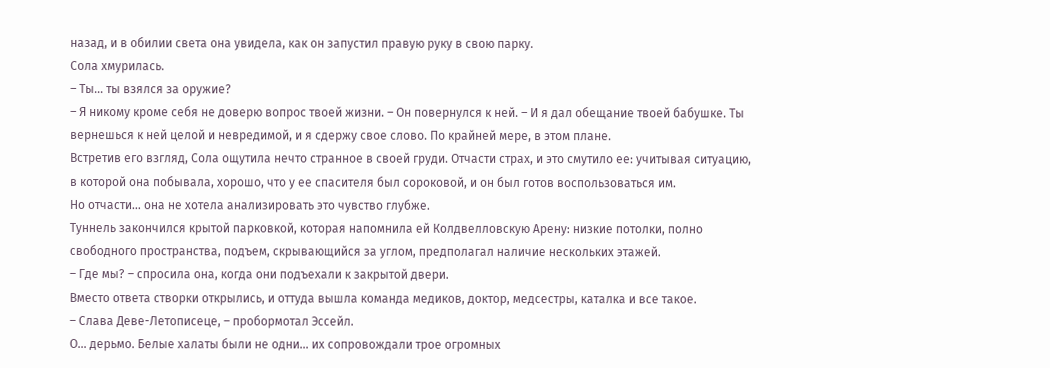назад, и в обилии света она увидела, как он запустил правую руку в свою парку.
Сола хмурилась.
– Ты… ты взялся за оружие?
– Я никому кроме себя не доверю вопрос твоей жизни. – Он повернулся к ней. – И я дал обещание твоей бабушке. Ты вернешься к ней целой и невредимой, и я сдержу свое слово. По крайней мере, в этом плане.
Встретив его взгляд, Сола ощутила нечто странное в своей груди. Отчасти страх, и это смутило ее: учитывая ситуацию, в которой она побывала, хорошо, что у ее спасителя был сороковой, и он был готов воспользоваться им.
Но отчасти… она не хотела анализировать это чувство глубже.
Туннель закончился крытой парковкой, которая напомнила ей Колдвелловскую Арену: низкие потолки, полно свободного пространства, подъем, скрывающийся за углом, предполагал наличие нескольких этажей.
– Где мы? – спросила она, когда они подъехали к закрытой двери.
Вместо ответа створки открылись, и оттуда вышла команда медиков, доктор, медсестры, каталка и все такое.
– Слава Деве-Летописеце, – пробормотал Эссейл.
О… дерьмо. Белые халаты были не одни… их сопровождали трое огромных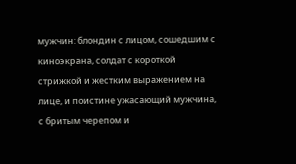мужчин: блондин с лицом, сошедшим с киноэкрана, солдат с короткой стрижкой и жестким выражением на лице, и поистине ужасающий мужчина, с бритым черепом и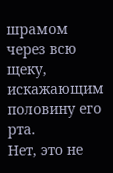шрамом через всю щеку, искажающим половину его рта.
Нет, это не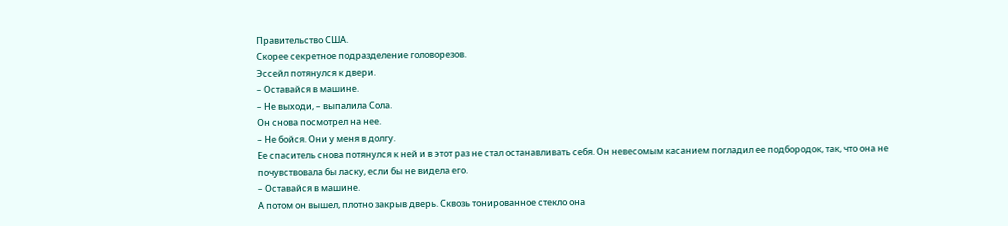Правительство США.
Скорее секретное подразделение головорезов.
Эссейл потянулся к двери.
– Оставайся в машине.
– Не выходи, – выпалила Сола.
Он снова посмотрел на нее.
– Не бойся. Они у меня в долгу.
Ее спаситель снова потянулся к ней и в этот раз не стал останавливать себя. Он невесомым касанием погладил ее подбородок, так, что она не почувствовала бы ласку, если бы не видела его.
– Оставайся в машине.
А потом он вышел, плотно закрыв дверь. Сквозь тонированное стекло она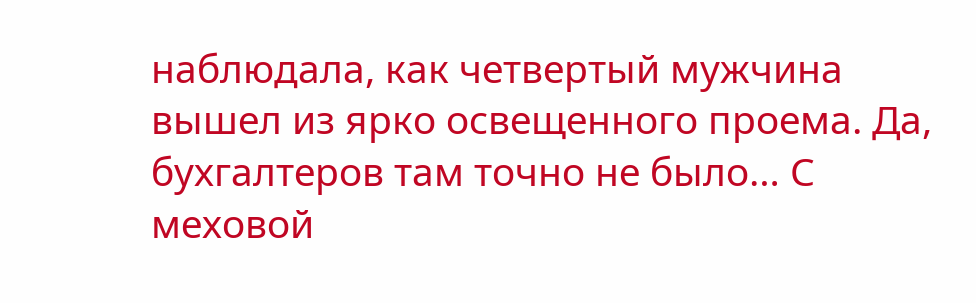наблюдала, как четвертый мужчина вышел из ярко освещенного проема. Да, бухгалтеров там точно не было… С меховой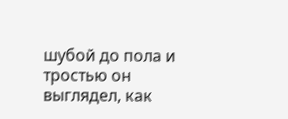шубой до пола и тростью он выглядел, как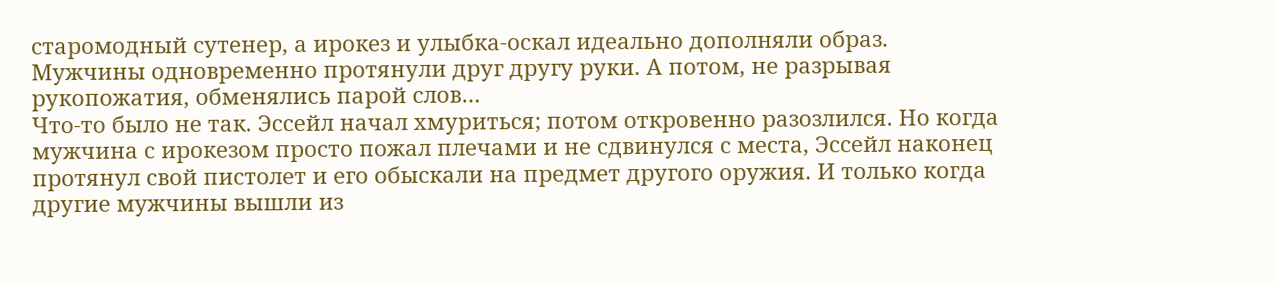старомодный сутенер, а ирокез и улыбка-оскал идеально дополняли образ.
Мужчины одновременно протянули друг другу руки. А потом, не разрывая рукопожатия, обменялись парой слов…
Что-то было не так. Эссейл начал хмуриться; потом откровенно разозлился. Но когда мужчина с ирокезом просто пожал плечами и не сдвинулся с места, Эссейл наконец протянул свой пистолет и его обыскали на предмет другого оружия. И только когда другие мужчины вышли из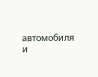автомобиля и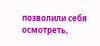позволили себя осмотреть,